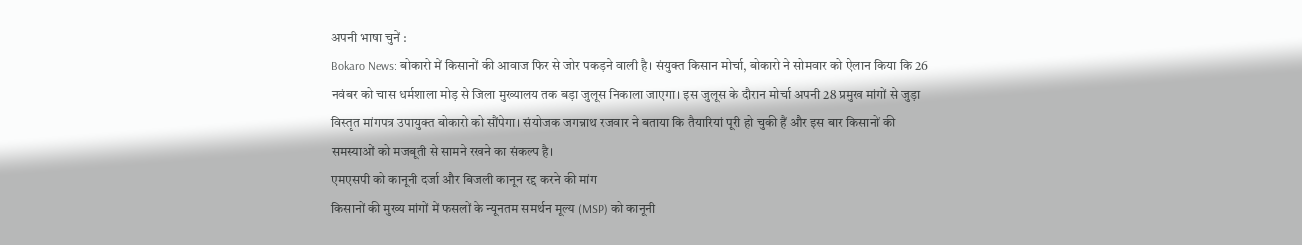अपनी भाषा चुनें :
Bokaro News: बोकारो में किसानों की आवाज फिर से जोर पकड़ने वाली है। संयुक्त किसान मोर्चा, बोकारो ने सोमवार को ऐलान किया कि 26 नवंबर को चास धर्मशाला मोड़ से जिला मुख्यालय तक बड़ा जुलूस निकाला जाएगा। इस जुलूस के दौरान मोर्चा अपनी 28 प्रमुख मांगों से जुड़ा विस्तृत मांगपत्र उपायुक्त बोकारो को सौंपेगा। संयोजक जगन्नाथ रजवार ने बताया कि तैयारियां पूरी हो चुकी हैं और इस बार किसानों की समस्याओं को मजबूती से सामने रखने का संकल्प है।
एमएसपी को कानूनी दर्जा और बिजली कानून रद्द करने की मांग
किसानों की मुख्य मांगों में फसलों के न्यूनतम समर्थन मूल्य (MSP) को कानूनी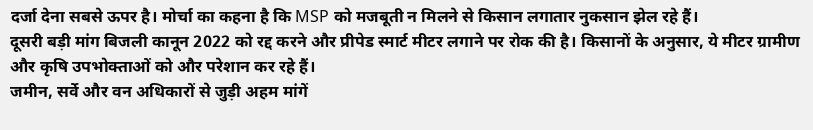दर्जा देना सबसे ऊपर है। मोर्चा का कहना है कि MSP को मजबूती न मिलने से किसान लगातार नुकसान झेल रहे हैं।
दूसरी बड़ी मांग बिजली कानून 2022 को रद्द करने और प्रीपेड स्मार्ट मीटर लगाने पर रोक की है। किसानों के अनुसार, ये मीटर ग्रामीण और कृषि उपभोक्ताओं को और परेशान कर रहे हैं।
जमीन, सर्वे और वन अधिकारों से जुड़ी अहम मांगें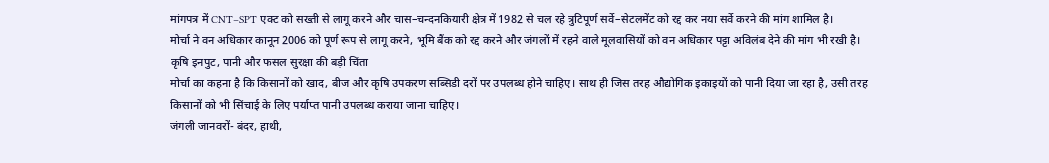मांगपत्र में CNT–SPT एक्ट को सख्ती से लागू करने और चास–चन्दनकियारी क्षेत्र में 1982 से चल रहे त्रुटिपूर्ण सर्वे–सेटलमेंट को रद्द कर नया सर्वे करने की मांग शामिल है।
मोर्चा ने वन अधिकार कानून 2006 को पूर्ण रूप से लागू करने, भूमि बैंक को रद्द करने और जंगलों में रहने वाले मूलवासियों को वन अधिकार पट्टा अविलंब देने की मांग भी रखी है।
कृषि इनपुट, पानी और फसल सुरक्षा की बड़ी चिंता
मोर्चा का कहना है कि किसानों को खाद, बीज और कृषि उपकरण सब्सिडी दरों पर उपलब्ध होने चाहिए। साथ ही जिस तरह औद्योगिक इकाइयों को पानी दिया जा रहा है, उसी तरह किसानों को भी सिंचाई के लिए पर्याप्त पानी उपलब्ध कराया जाना चाहिए।
जंगली जानवरों- बंदर, हाथी,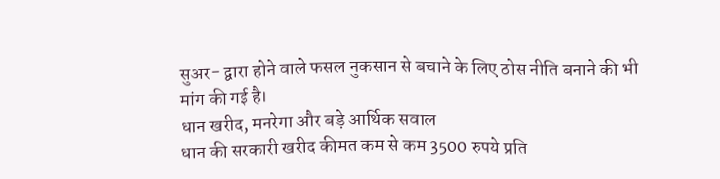सुअर- द्वारा होने वाले फसल नुकसान से बचाने के लिए ठोस नीति बनाने की भी मांग की गई है।
धान खरीद, मनरेगा और बड़े आर्थिक सवाल
धान की सरकारी खरीद कीमत कम से कम 3500 रुपये प्रति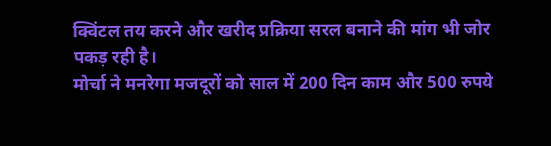क्विंटल तय करने और खरीद प्रक्रिया सरल बनाने की मांग भी जोर पकड़ रही है।
मोर्चा ने मनरेगा मजदूरों को साल में 200 दिन काम और 500 रुपये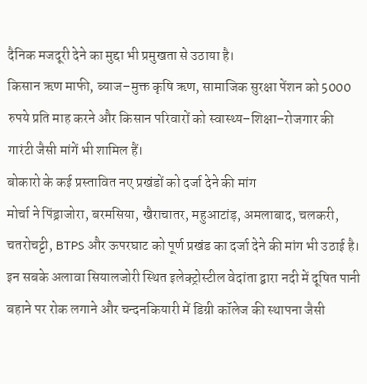दैनिक मजदूरी देने का मुद्दा भी प्रमुखता से उठाया है।
किसान ऋण माफी, ब्याज–मुक्त कृषि ऋण, सामाजिक सुरक्षा पेंशन को 5000 रुपये प्रति माह करने और किसान परिवारों को स्वास्थ्य–शिक्षा–रोजगार की गारंटी जैसी मांगें भी शामिल हैं।
बोकारो के कई प्रस्तावित नए प्रखंडों को दर्जा देने की मांग
मोर्चा ने पिंड्राजोरा, बरमसिया, खैराचातर, महुआटांड़, अमलाबाद, चलकरी, चतरोचट्टी, BTPS और ऊपरघाट को पूर्ण प्रखंड का दर्जा देने की मांग भी उठाई है।
इन सबके अलावा सियालजोरी स्थित इलेक्ट्रोस्टील वेदांता द्वारा नदी में दूषित पानी बहाने पर रोक लगाने और चन्दनकियारी में डिग्री कॉलेज की स्थापना जैसी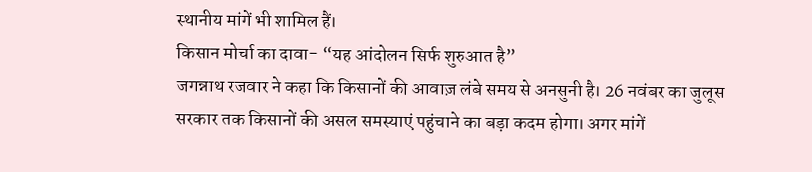स्थानीय मांगें भी शामिल हैं।
किसान मोर्चा का दावा- “यह आंदोलन सिर्फ शुरुआत है”
जगन्नाथ रजवार ने कहा कि किसानों की आवाज़ लंबे समय से अनसुनी है। 26 नवंबर का जुलूस सरकार तक किसानों की असल समस्याएं पहुंचाने का बड़ा कदम होगा। अगर मांगें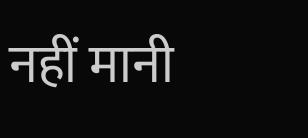नहीं मानी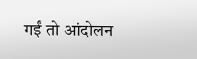गईं तो आंदोलन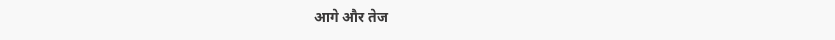आगे और तेज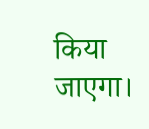किया जाएगा।